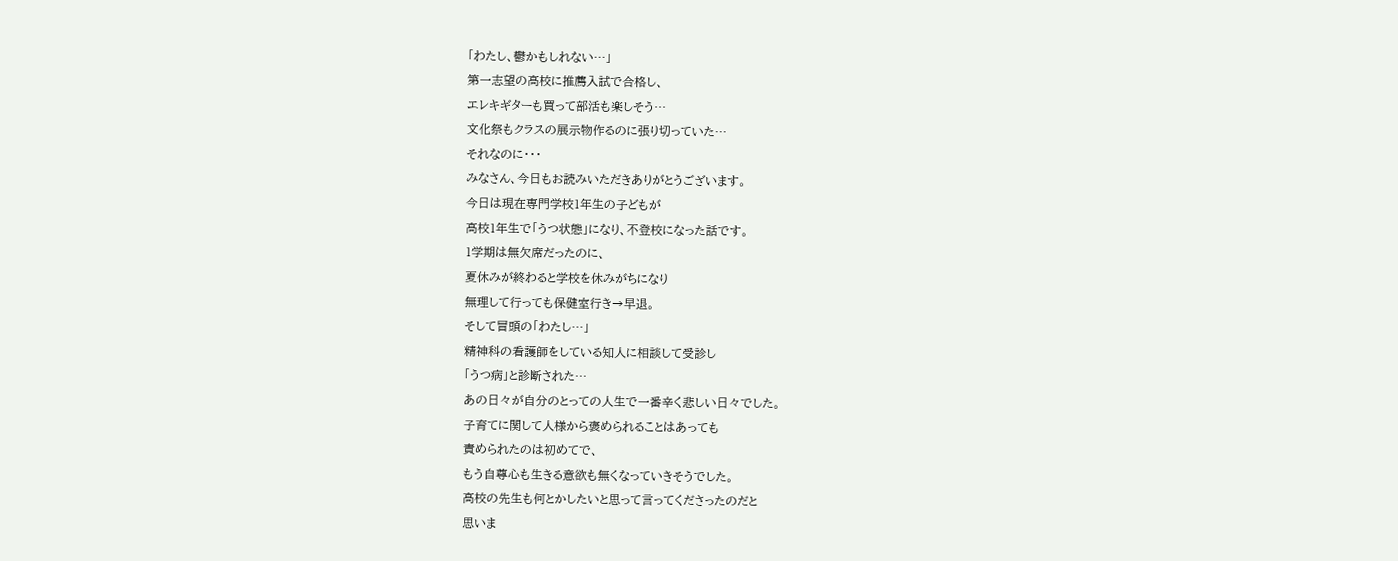「わたし、鬱かもしれない…」
第一志望の高校に推薦入試で合格し、
エレキギターも買って部活も楽しそう…
文化祭もクラスの展示物作るのに張り切っていた…
それなのに・・・
みなさん、今日もお読みいただきありがとうございます。
今日は現在専門学校1年生の子どもが
高校1年生で「うつ状態」になり、不登校になった話です。
1学期は無欠席だったのに、
夏休みが終わると学校を休みがちになり
無理して行っても保健室行き→早退。
そして冒頭の「わたし…」
精神科の看護師をしている知人に相談して受診し
「うつ病」と診断された…
あの日々が自分のとっての人生で一番辛く悲しい日々でした。
子育てに関して人様から褒められることはあっても
責められたのは初めてで、
もう自尊心も生きる意欲も無くなっていきそうでした。
高校の先生も何とかしたいと思って言ってくださったのだと
思いま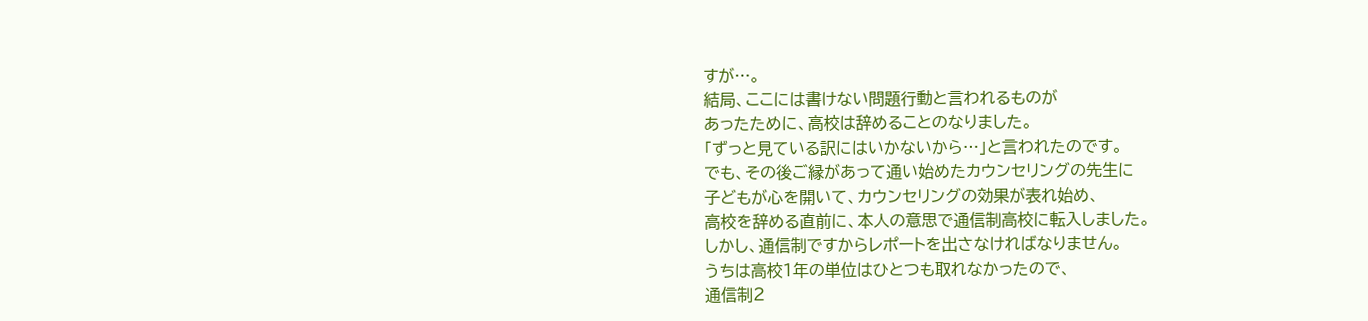すが…。
結局、ここには書けない問題行動と言われるものが
あったために、高校は辞めることのなりました。
「ずっと見ている訳にはいかないから…」と言われたのです。
でも、その後ご縁があって通い始めたカウンセリングの先生に
子どもが心を開いて、カウンセリングの効果が表れ始め、
高校を辞める直前に、本人の意思で通信制高校に転入しました。
しかし、通信制ですからレポートを出さなければなりません。
うちは高校1年の単位はひとつも取れなかったので、
通信制2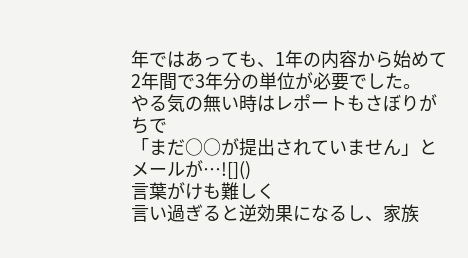年ではあっても、1年の内容から始めて
2年間で3年分の単位が必要でした。
やる気の無い時はレポートもさぼりがちで
「まだ○○が提出されていません」とメールが…![]()
言葉がけも難しく
言い過ぎると逆効果になるし、家族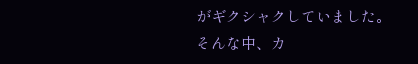がギクシャクしていました。
そんな中、カ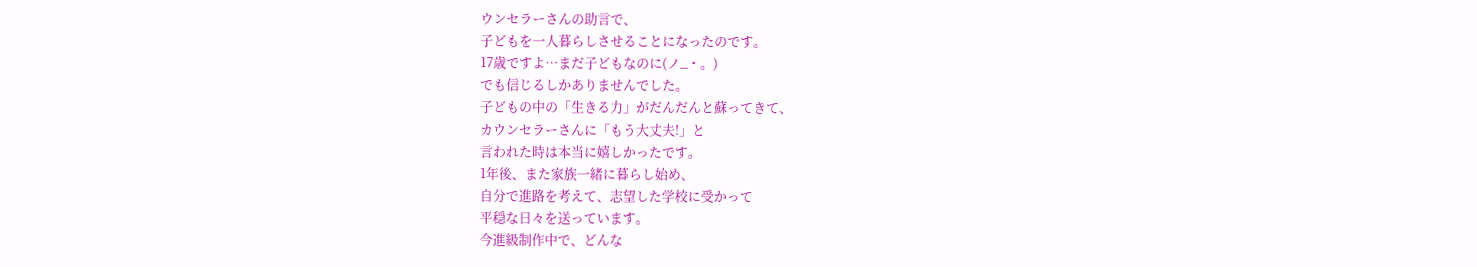ウンセラーさんの助言で、
子どもを一人暮らしさせることになったのです。
17歳ですよ…まだ子どもなのに(ノ_・。)
でも信じるしかありませんでした。
子どもの中の「生きる力」がだんだんと蘇ってきて、
カウンセラーさんに「もう大丈夫!」と
言われた時は本当に嬉しかったです。
1年後、また家族一緒に暮らし始め、
自分で進路を考えて、志望した学校に受かって
平穏な日々を送っています。
今進級制作中で、どんな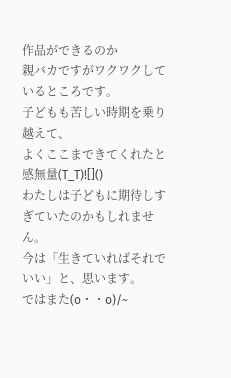作品ができるのか
親バカですがワクワクしているところです。
子どもも苦しい時期を乗り越えて、
よくここまできてくれたと感無量(T_T)![]()
わたしは子どもに期待しすぎていたのかもしれません。
今は「生きていればそれでいい」と、思います。
ではまた(o・・o)/~